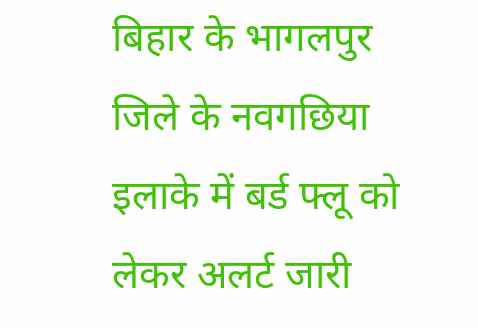बिहार के भागलपुर जिले के नवगछिया इलाके में बर्ड फ्लू को लेकर अलर्ट जारी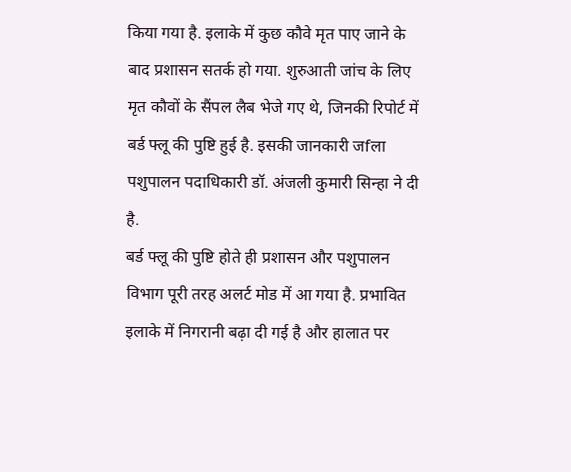किया गया है. इलाके में कुछ कौवे मृत पाए जाने के बाद प्रशासन सतर्क हो गया. शुरुआती जांच के लिए मृत कौवों के सैंपल लैब भेजे गए थे, जिनकी रिपोर्ट में बर्ड फ्लू की पुष्टि हुई है. इसकी जानकारी जfला पशुपालन पदाधिकारी डॉ. अंजली कुमारी सिन्हा ने दी है.
बर्ड फ्लू की पुष्टि होते ही प्रशासन और पशुपालन विभाग पूरी तरह अलर्ट मोड में आ गया है. प्रभावित इलाके में निगरानी बढ़ा दी गई है और हालात पर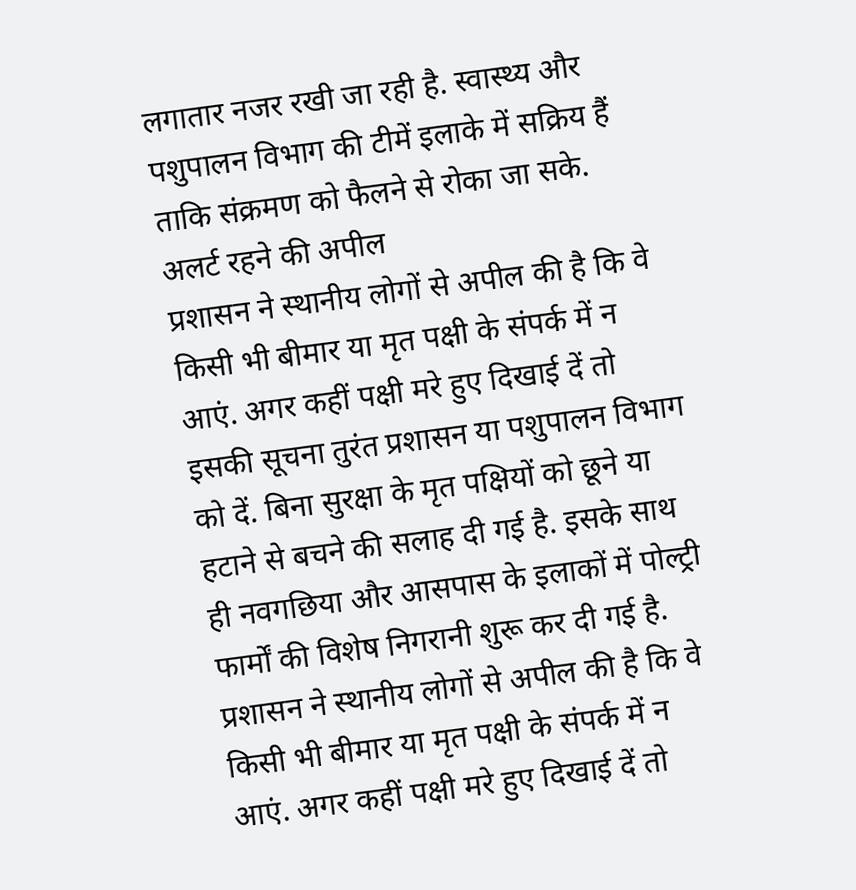लगातार नजर रखी जा रही है. स्वास्थ्य और पशुपालन विभाग की टीमें इलाके में सक्रिय हैं ताकि संक्रमण को फैलने से रोका जा सके.
अलर्ट रहने की अपील
प्रशासन ने स्थानीय लोगों से अपील की है कि वे किसी भी बीमार या मृत पक्षी के संपर्क में न आएं. अगर कहीं पक्षी मरे हुए दिखाई दें तो इसकी सूचना तुरंत प्रशासन या पशुपालन विभाग को दें. बिना सुरक्षा के मृत पक्षियों को छूने या हटाने से बचने की सलाह दी गई है. इसके साथ ही नवगछिया और आसपास के इलाकों में पोल्ट्री फार्मों की विशेष निगरानी शुरू कर दी गई है.
प्रशासन ने स्थानीय लोगों से अपील की है कि वे किसी भी बीमार या मृत पक्षी के संपर्क में न आएं. अगर कहीं पक्षी मरे हुए दिखाई दें तो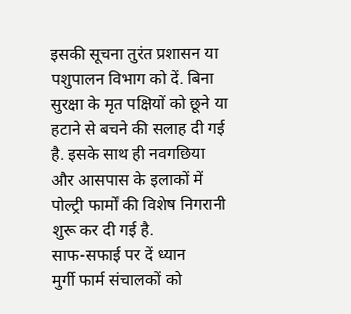इसकी सूचना तुरंत प्रशासन या पशुपालन विभाग को दें. बिना सुरक्षा के मृत पक्षियों को छूने या हटाने से बचने की सलाह दी गई है. इसके साथ ही नवगछिया और आसपास के इलाकों में पोल्ट्री फार्मों की विशेष निगरानी शुरू कर दी गई है.
साफ-सफाई पर दें ध्यान
मुर्गी फार्म संचालकों को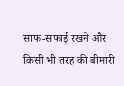साफ-सफाई रखने और किसी भी तरह की बीमारी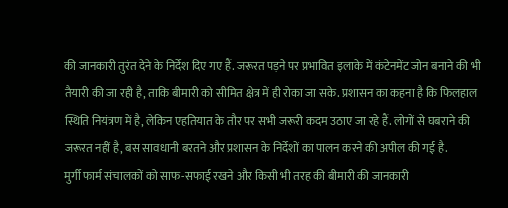की जानकारी तुरंत देने के निर्देश दिए गए हैं. जरूरत पड़ने पर प्रभावित इलाके में कंटेनमेंट जोन बनाने की भी तैयारी की जा रही है, ताकि बीमारी को सीमित क्षेत्र में ही रोका जा सके. प्रशासन का कहना है कि फिलहाल स्थिति नियंत्रण में है, लेकिन एहतियात के तौर पर सभी जरूरी कदम उठाए जा रहे हैं. लोगों से घबराने की जरूरत नहीं है, बस सावधानी बरतने और प्रशासन के निर्देशों का पालन करने की अपील की गई है.
मुर्गी फार्म संचालकों को साफ-सफाई रखने और किसी भी तरह की बीमारी की जानकारी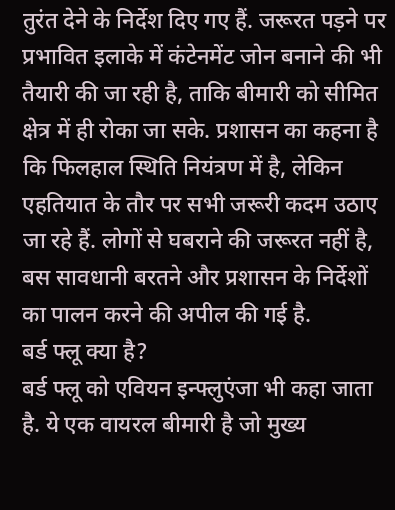तुरंत देने के निर्देश दिए गए हैं. जरूरत पड़ने पर प्रभावित इलाके में कंटेनमेंट जोन बनाने की भी तैयारी की जा रही है, ताकि बीमारी को सीमित क्षेत्र में ही रोका जा सके. प्रशासन का कहना है कि फिलहाल स्थिति नियंत्रण में है, लेकिन एहतियात के तौर पर सभी जरूरी कदम उठाए जा रहे हैं. लोगों से घबराने की जरूरत नहीं है, बस सावधानी बरतने और प्रशासन के निर्देशों का पालन करने की अपील की गई है.
बर्ड फ्लू क्या है?
बर्ड फ्लू को एवियन इन्फ्लुएंजा भी कहा जाता है. ये एक वायरल बीमारी है जो मुख्य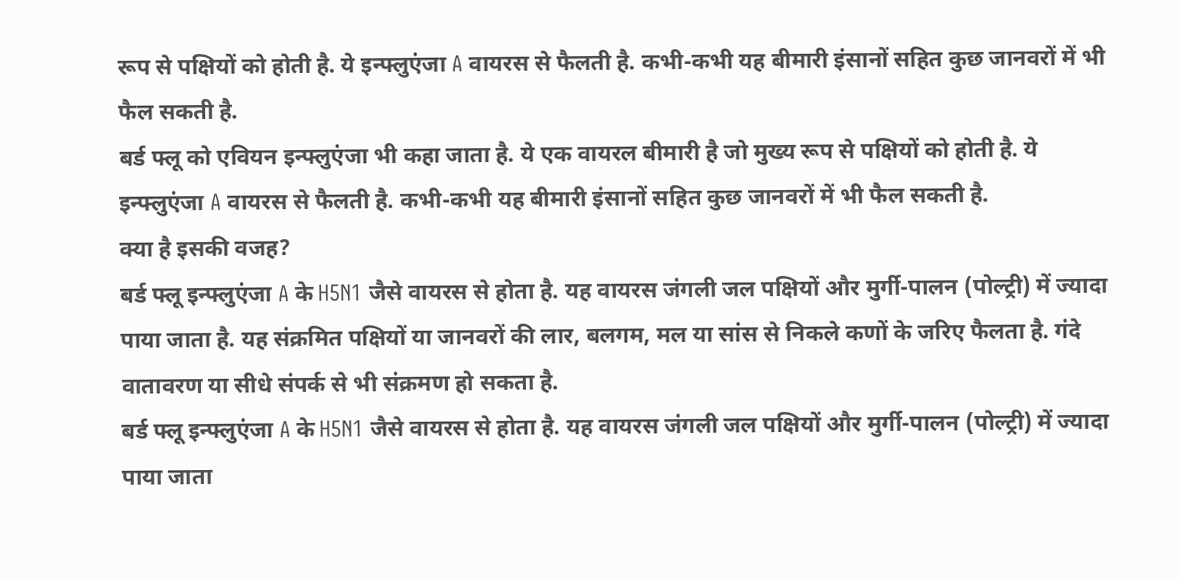रूप से पक्षियों को होती है. ये इन्फ्लुएंजा A वायरस से फैलती है. कभी-कभी यह बीमारी इंसानों सहित कुछ जानवरों में भी फैल सकती है.
बर्ड फ्लू को एवियन इन्फ्लुएंजा भी कहा जाता है. ये एक वायरल बीमारी है जो मुख्य रूप से पक्षियों को होती है. ये इन्फ्लुएंजा A वायरस से फैलती है. कभी-कभी यह बीमारी इंसानों सहित कुछ जानवरों में भी फैल सकती है.
क्या है इसकी वजह?
बर्ड फ्लू इन्फ्लुएंजा A के H5N1 जैसे वायरस से होता है. यह वायरस जंगली जल पक्षियों और मुर्गी-पालन (पोल्ट्री) में ज्यादा पाया जाता है. यह संक्रमित पक्षियों या जानवरों की लार, बलगम, मल या सांस से निकले कणों के जरिए फैलता है. गंदे वातावरण या सीधे संपर्क से भी संक्रमण हो सकता है.
बर्ड फ्लू इन्फ्लुएंजा A के H5N1 जैसे वायरस से होता है. यह वायरस जंगली जल पक्षियों और मुर्गी-पालन (पोल्ट्री) में ज्यादा पाया जाता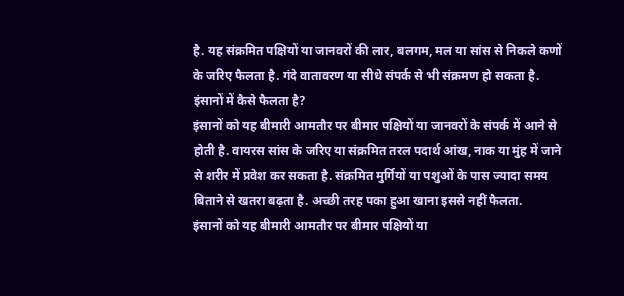है. यह संक्रमित पक्षियों या जानवरों की लार, बलगम, मल या सांस से निकले कणों के जरिए फैलता है. गंदे वातावरण या सीधे संपर्क से भी संक्रमण हो सकता है.
इंसानों में कैसे फैलता है?
इंसानों को यह बीमारी आमतौर पर बीमार पक्षियों या जानवरों के संपर्क में आने से होती है. वायरस सांस के जरिए या संक्रमित तरल पदार्थ आंख, नाक या मुंह में जाने से शरीर में प्रवेश कर सकता है. संक्रमित मुर्गियों या पशुओं के पास ज्यादा समय बिताने से खतरा बढ़ता है. अच्छी तरह पका हुआ खाना इससे नहीं फैलता.
इंसानों को यह बीमारी आमतौर पर बीमार पक्षियों या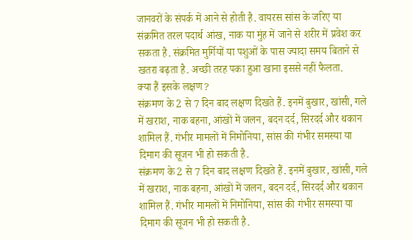जानवरों के संपर्क में आने से होती है. वायरस सांस के जरिए या संक्रमित तरल पदार्थ आंख, नाक या मुंह में जाने से शरीर में प्रवेश कर सकता है. संक्रमित मुर्गियों या पशुओं के पास ज्यादा समय बिताने से खतरा बढ़ता है. अच्छी तरह पका हुआ खाना इससे नहीं फैलता.
क्या हैं इसके लक्षण?
संक्रमण के 2 से 7 दिन बाद लक्षण दिखते हैं. इनमें बुखार, खांसी, गले में खराश, नाक बहना, आंखों में जलन, बदन दर्द, सिरदर्द और थकान शामिल हैं. गंभीर मामलों में निमोनिया, सांस की गंभीर समस्या या दिमाग की सूजन भी हो सकती है.
संक्रमण के 2 से 7 दिन बाद लक्षण दिखते हैं. इनमें बुखार, खांसी, गले में खराश, नाक बहना, आंखों में जलन, बदन दर्द, सिरदर्द और थकान शामिल हैं. गंभीर मामलों में निमोनिया, सांस की गंभीर समस्या या दिमाग की सूजन भी हो सकती है.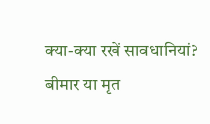क्या-क्या रखें सावधानियां?
बीमार या मृत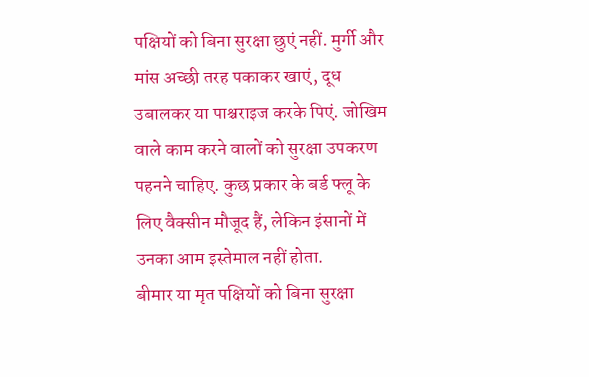पक्षियों को बिना सुरक्षा छुएं नहीं. मुर्गी और मांस अच्छी तरह पकाकर खाएं, दूध उबालकर या पाश्चराइज करके पिएं. जोखिम वाले काम करने वालों को सुरक्षा उपकरण पहनने चाहिए. कुछ प्रकार के बर्ड फ्लू के लिए वैक्सीन मौजूद हैं, लेकिन इंसानों में उनका आम इस्तेमाल नहीं होता.
बीमार या मृत पक्षियों को बिना सुरक्षा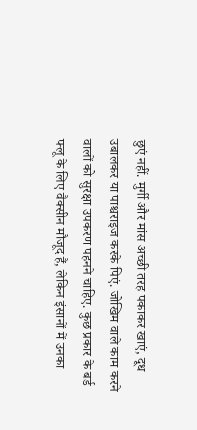छुएं नहीं. मुर्गी और मांस अच्छी तरह पकाकर खाएं, दूध उबालकर या पाश्चराइज करके पिएं. जोखिम वाले काम करने वालों को सुरक्षा उपकरण पहनने चाहिए. कुछ प्रकार के बर्ड फ्लू के लिए वैक्सीन मौजूद हैं, लेकिन इंसानों में उनका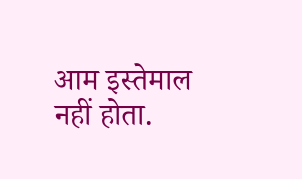आम इस्तेमाल नहीं होता.